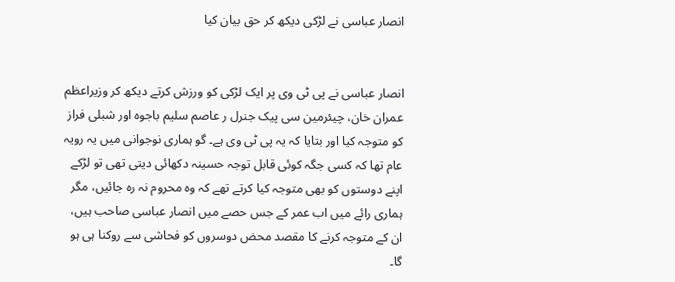انصار عباسی نے لڑکی دیکھ کر حق بیان کیا


انصار عباسی نے پی ٹی وی پر ایک لڑکی کو ورزش کرتے دیکھ کر وزیراعظم عمران خان، چیئرمین سی پیک جنرل ر عاصم سلیم باجوہ اور شبلی فراز کو متوجہ کیا اور بتایا کہ یہ پی ٹی وی ہے۔ گو ہماری نوجوانی میں یہ رویہ عام تھا کہ کسی جگہ کوئی قابل توجہ حسینہ دکھائی دیتی تھی تو لڑکے اپنے دوستوں کو بھی متوجہ کیا کرتے تھے کہ وہ محروم نہ رہ جائیں، مگر ہماری رائے میں اب عمر کے جس حصے میں انصار عباسی صاحب ہیں، ان کے متوجہ کرنے کا مقصد محض دوسروں کو فحاشی سے روکنا ہی ہو گا۔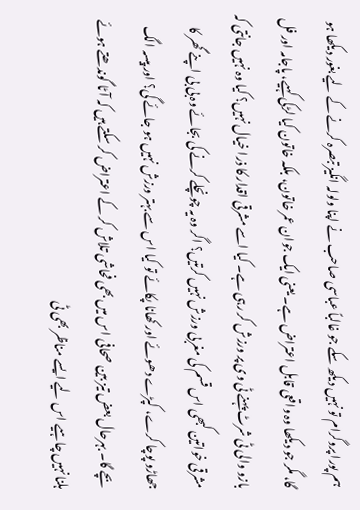ہم پورا پروگرام تو نہیں دیکھ سکے جو غالباً عباسی صاحب نے اپنا ولولہ انگیز تبصرہ کرنے کے لیے بغور دیکھا ہو گا، مگر جو دیکھا وہ واقعی قابل اعتراض ہے۔ یعنی ایک جوان عمر خاتون، بلکہ خاتون کیا لڑکی کہیے، پاجامہ اور فل بازو والی ٹی شرٹ پہنے ٹی وی پر ورزش کر رہی ہے۔ کیا اسے مشرقی اقدار کا ذرا خیال نہیں؟ کیا وہ نہیں جانتی کہ مشرقی خواتین کبھی اس قسم کی مغربی ورزش نہیں کرتیں؟ اگر وہ یہ چونچلے کرنے کی بجائے وہ بی بی اپنے گھر کا جھاڑو پوچا کرے، کپڑے دھوئے اور کھانا پکائے تو کیا اس سے بہتر ورزش نہیں ہو جائے گی؟ اور پیسہ الگ بچے گا۔ بہرحال بعض تیز بین صحافی اس میں بھی فحاشی تلاش کر کے اعتراض کر سکتے ہیں کہ آٹا گوندھتے ہوئے ہلنا نہیں چاہیے اس لیے ایسے مناظر بھی ٹی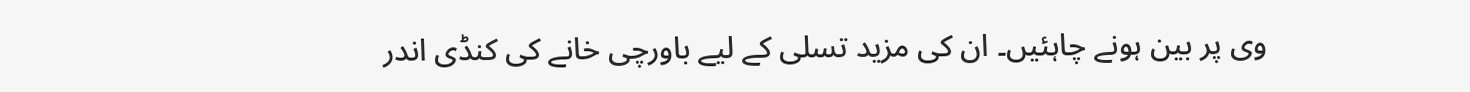وی پر بین ہونے چاہئیں۔ ان کی مزید تسلی کے لیے باورچی خانے کی کنڈی اندر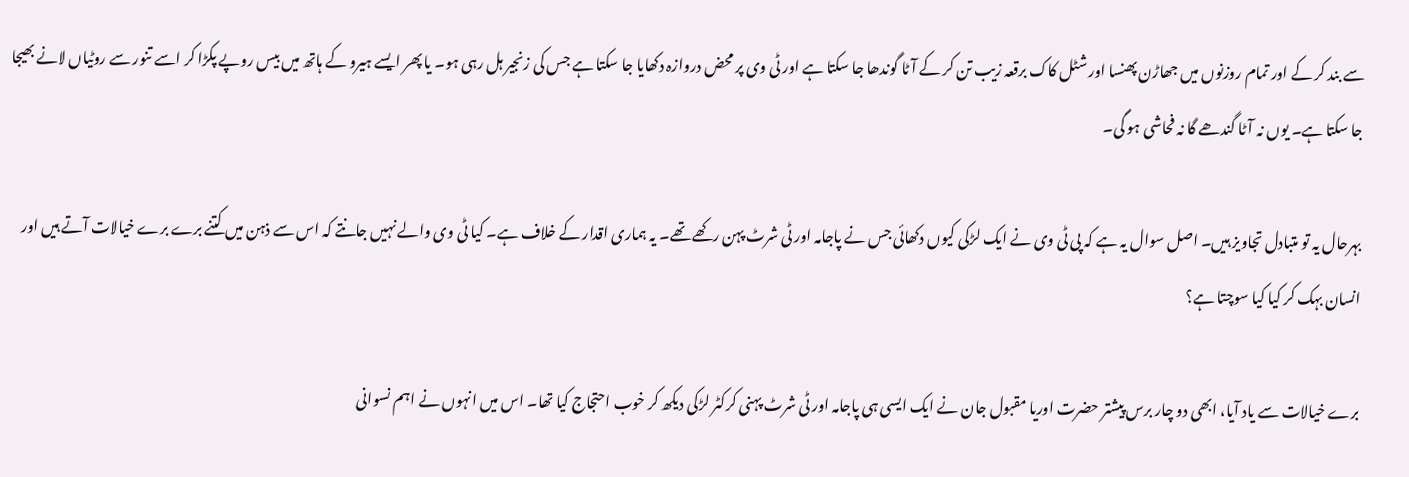سے بند کر کے اور تمام روزنوں میں جھاڑن پھنسا اور شٹل کاک برقعہ زیب تن کر کے آٹا گوندھا جا سکتا ہے اور ٹی وی پر محض دروازہ دکھایا جا سکتا ہے جس کی زنجیر ہل رہی ہو۔ یا پھر ایسے ہیرو کے ہاتھ میں بیس روپے پکڑا کر اسے تنور سے روٹیاں لانے بھیجا جا سکتا ہے۔ یوں نہ آٹا گندھے گا نہ فحاشی ہو گی۔

بہرحال یہ تو متبادل تجاویز ہیں۔ اصل سوال یہ ہے کہ پی ٹی وی نے ایک لڑکی کیوں دکھائی جس نے پاجامہ اور ٹی شرٹ پہن رکھے تھے۔ یہ ہماری اقدار کے خلاف ہے۔ کیا ٹی وی والے نہیں جانتے کہ اس سے ذہن میں کتنے برے برے خیالات آتے ہیں اور انسان بہک کر کیا کیا سوچتا ہے؟

برے خیالات سے یاد آیا، ابھی دو چار برس پیشتر حضرت اوریا مقبول جان نے ایک ایسی ہی پاجامہ اور ٹی شرٹ پہنی کرکٹر لڑکی دیکھ کر خوب احتجاج کیا تھا۔ اس میں انہوں نے اہم نسوانی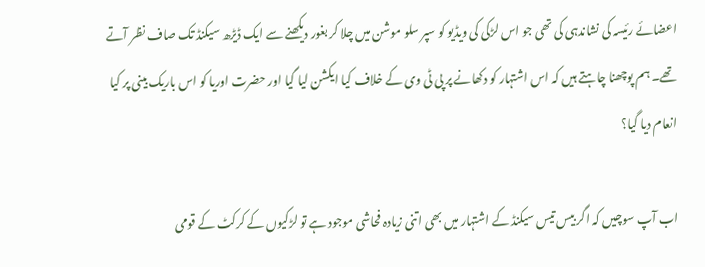اعضائے رئیسہ کی نشاندہی کی تھی جو اس لڑکی کی ویڈیو کو سپر سلو موشن میں چلا کر بغور دیکھنے سے ایک ڈیڑھ سیکنڈ تک صاف نظر آتے تھے۔ ہم پوچھنا چاہتے ہیں کہ اس اشتہار کو دکھانے پر پی ٹی وی کے خلاف کیا ایکشن لیا گیا اور حضرت اوریا کو اس باریک بینی پر کیا انعام دیا گیا؟

اب آپ سوچیں کہ اگر بیس تیس سیکنڈ کے اشتہار میں بھی اتنی زیادہ فحاشی موجود ہے تو لڑکیوں کے کرکٹ کے قومی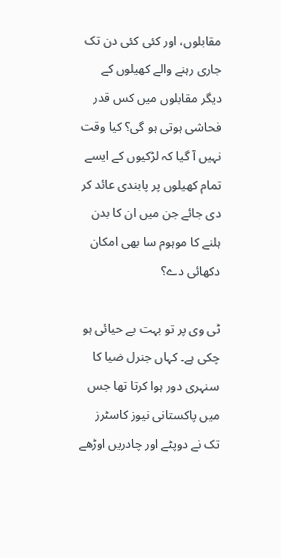مقابلوں، اور کئی کئی دن تک جاری رہنے والے کھیلوں کے دیگر مقابلوں میں کس قدر فحاشی ہوتی ہو گی؟ کیا وقت نہیں آ گیا کہ لڑکیوں کے ایسے تمام کھیلوں پر پابندی عائد کر دی جائے جن میں ان کا بدن ہلنے کا موہوم سا بھی امکان دکھائی دے؟

ٹی وی پر تو بہت بے حیائی ہو چکی ہے۔ کہاں جنرل ضیا کا سنہری دور ہوا کرتا تھا جس میں پاکستانی نیوز کاسٹرز تک نے دوپٹے اور چادریں اوڑھے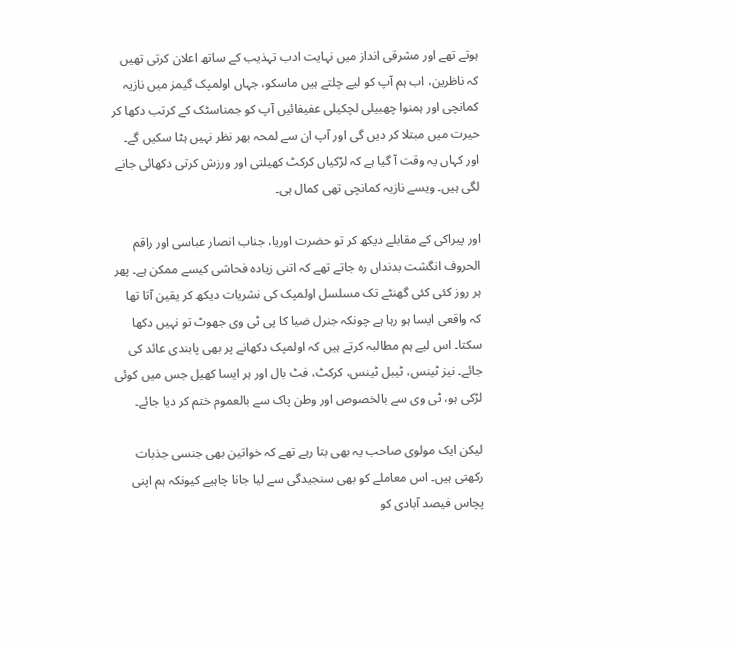ہوتے تھے اور مشرقی انداز میں نہایت ادب تہذیب کے ساتھ اعلان کرتی تھیں کہ ناظرین، اب ہم آپ کو لیے چلتے ہیں ماسکو، جہاں اولمپک گیمز میں نازیہ کمانچی اور ہمنوا چھبیلی لچکیلی عفیفائیں آپ کو جمناسٹک کے کرتب دکھا کر حیرت میں مبتلا کر دیں گی اور آپ ان سے لمحہ بھر نظر نہیں ہٹا سکیں گے۔ اور کہاں یہ وقت آ گیا ہے کہ لڑکیاں کرکٹ کھیلتی اور ورزش کرتی دکھائی جانے لگی ہیں۔ ویسے نازیہ کمانچی تھی کمال ہی۔

اور پیراکی کے مقابلے دیکھ کر تو حضرت اوریا، جناب انصار عباسی اور راقم الحروف انگشت بدنداں رہ جاتے تھے کہ اتنی زیادہ فحاشی کیسے ممکن ہے۔ پھر ہر روز کئی کئی گھنٹے تک مسلسل اولمپک کی نشریات دیکھ کر یقین آتا تھا کہ واقعی ایسا ہو رہا ہے چونکہ جنرل ضیا کا پی ٹی وی جھوٹ تو نہیں دکھا سکتا۔ اس لیے ہم مطالبہ کرتے ہیں کہ اولمپک دکھانے پر بھی پابندی عائد کی جائے۔ نیز ٹینس، ٹیبل ٹینس، کرکٹ، فٹ بال اور ہر ایسا کھیل جس میں کوئی لڑکی ہو، ٹی وی سے بالخصوص اور وطن پاک سے بالعموم ختم کر دیا جائے۔

لیکن ایک مولوی صاحب یہ بھی بتا رہے تھے کہ خواتین بھی جنسی جذبات رکھتی ہیں۔ اس معاملے کو بھی سنجیدگی سے لیا جانا چاہیے کیونکہ ہم اپنی پچاس فیصد آبادی کو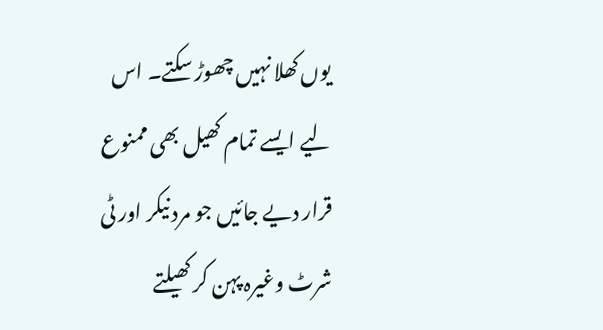یوں کھلا نہیں چھوڑ سکتے۔ اس لیے ایسے تمام کھیل بھی ممنوع قرار دیے جائیں جو مرد نیکر اور ٹی شرٹ وغیرہ پہن کر کھیلتے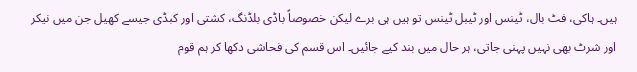ہیں۔ ہاکی، فٹ بال، ٹینس اور ٹیبل ٹینس تو ہیں ہی برے لیکن خصوصاً باڈی بلڈنگ، کشتی اور کبڈی جیسے کھیل جن میں نیکر اور شرٹ بھی نہیں پہنی جاتی، ہر حال میں بند کیے جائیں۔ اس قسم کی فحاشی دکھا کر ہم قوم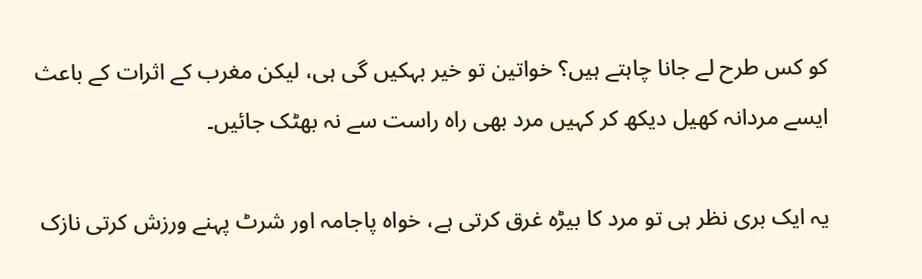کو کس طرح لے جانا چاہتے ہیں؟ خواتین تو خیر بہکیں گی ہی، لیکن مغرب کے اثرات کے باعث ایسے مردانہ کھیل دیکھ کر کہیں مرد بھی راہ راست سے نہ بھٹک جائیں۔

یہ ایک بری نظر ہی تو مرد کا بیڑہ غرق کرتی ہے، خواہ پاجامہ اور شرٹ پہنے ورزش کرتی نازک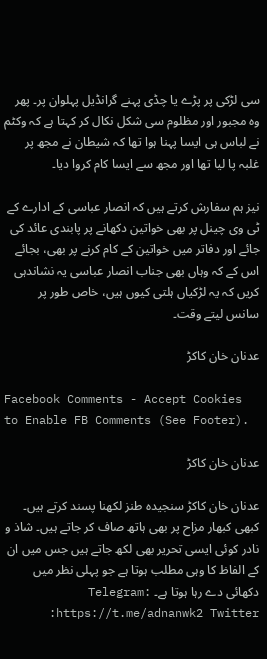سی لڑکی پر پڑے یا چڈی پہنے گرانڈیل پہلوان پر۔ پھر وہ مجبور اور مظلوم سی شکل نکال کر کہتا ہے کہ وکٹم نے لباس ہی ایسا پہنا ہوا تھا کہ شیطان نے مجھ پر غلبہ پا لیا تھا اور مجھ سے ایسا کام کروا دیا۔

نیز ہم سفارش کرتے ہیں کہ انصار عباسی کے ادارے کے ٹی وی چینل پر بھی خواتین دکھانے پر پابندی عائد کی جائے اور دفاتر میں خواتین کے کام کرنے پر بھی، بجائے اس کے کہ وہاں بھی جناب انصار عباسی یہ نشاندہی کریں کہ یہ لڑکیاں ہلتی کیوں ہیں، خاص طور پر سانس لیتے وقت۔

عدنان خان کاکڑ

Facebook Comments - Accept Cookies to Enable FB Comments (See Footer).

عدنان خان کاکڑ

عدنان خان کاکڑ سنجیدہ طنز لکھنا پسند کرتے ہیں۔ کبھی کبھار مزاح پر بھی ہاتھ صاف کر جاتے ہیں۔ شاذ و نادر کوئی ایسی تحریر بھی لکھ جاتے ہیں جس میں ان کے الفاظ کا وہی مطلب ہوتا ہے جو پہلی نظر میں دکھائی دے رہا ہوتا ہے۔ Telegram: https://t.me/adnanwk2 Twitter: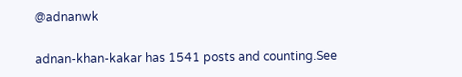@adnanwk

adnan-khan-kakar has 1541 posts and counting.See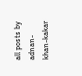all posts by adnan-khan-kakar